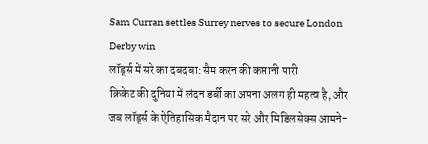Sam Curran settles Surrey nerves to secure London Derby win
लॉर्ड्स में सरे का दबदबा: सैम करन की कप्तानी पारी
क्रिकेट की दुनिया में लंदन डर्बी का अपना अलग ही महत्व है, और जब लॉर्ड्स के ऐतिहासिक मैदान पर सरे और मिडिलसेक्स आमने-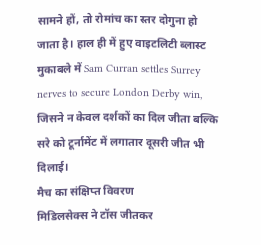सामने हों, तो रोमांच का स्तर दोगुना हो जाता है। हाल ही में हुए वाइटलिटी ब्लास्ट मुकाबले में Sam Curran settles Surrey nerves to secure London Derby win, जिसने न केवल दर्शकों का दिल जीता बल्कि सरे को टूर्नामेंट में लगातार दूसरी जीत भी दिलाई।
मैच का संक्षिप्त विवरण
मिडिलसेक्स ने टॉस जीतकर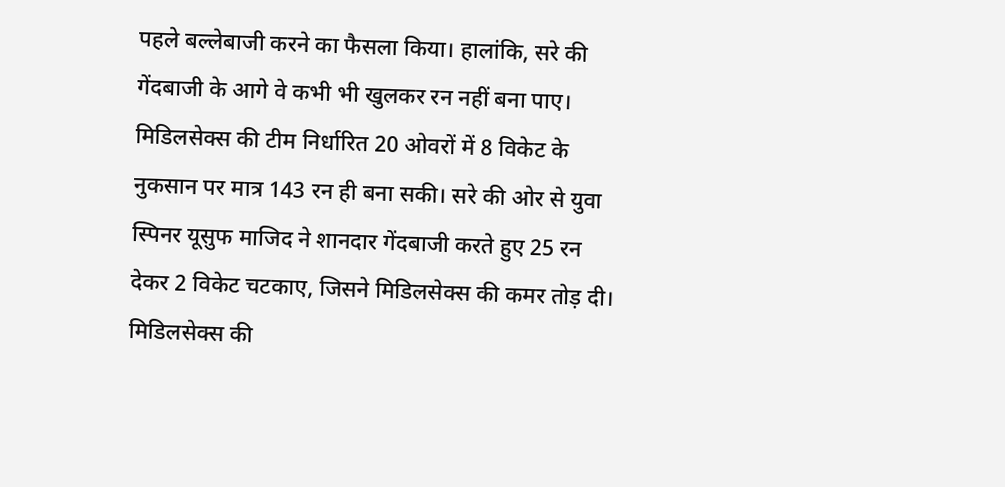पहले बल्लेबाजी करने का फैसला किया। हालांकि, सरे की गेंदबाजी के आगे वे कभी भी खुलकर रन नहीं बना पाए। मिडिलसेक्स की टीम निर्धारित 20 ओवरों में 8 विकेट के नुकसान पर मात्र 143 रन ही बना सकी। सरे की ओर से युवा स्पिनर यूसुफ माजिद ने शानदार गेंदबाजी करते हुए 25 रन देकर 2 विकेट चटकाए, जिसने मिडिलसेक्स की कमर तोड़ दी।
मिडिलसेक्स की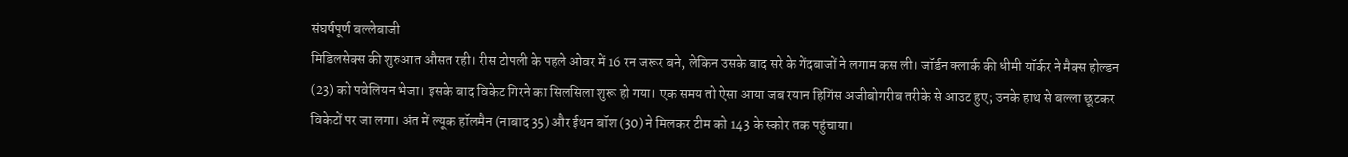संघर्षपूर्ण बल्लेबाजी
मिडिलसेक्स की शुरुआत औसत रही। रीस टोपली के पहले ओवर में 16 रन जरूर बने, लेकिन उसके बाद सरे के गेंदबाजों ने लगाम कस ली। जॉर्डन क्लार्क की धीमी यॉर्कर ने मैक्स होल्डन (23) को पवेलियन भेजा। इसके बाद विकेट गिरने का सिलसिला शुरू हो गया। एक समय तो ऐसा आया जब रयान हिगिंस अजीबोगरीब तरीके से आउट हुए; उनके हाथ से बल्ला छूटकर विकेटों पर जा लगा। अंत में ल्यूक हॉलमैन (नाबाद 35) और ईथन बॉश (30) ने मिलकर टीम को 143 के स्कोर तक पहुंचाया।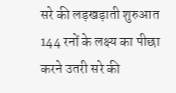सरे की लड़खड़ाती शुरुआत
144 रनों के लक्ष्य का पीछा करने उतरी सरे की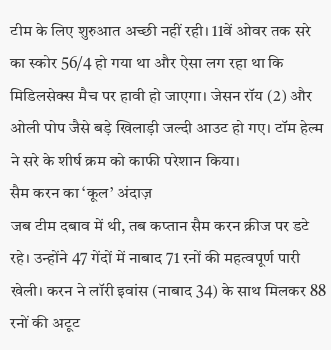टीम के लिए शुरुआत अच्छी नहीं रही। 11वें ओवर तक सरे का स्कोर 56/4 हो गया था और ऐसा लग रहा था कि मिडिलसेक्स मैच पर हावी हो जाएगा। जेसन रॉय (2) और ओली पोप जैसे बड़े खिलाड़ी जल्दी आउट हो गए। टॉम हेल्म ने सरे के शीर्ष क्रम को काफी परेशान किया।
सैम करन का ‘कूल’ अंदाज़
जब टीम दबाव में थी, तब कप्तान सैम करन क्रीज पर डटे रहे। उन्होंने 47 गेंदों में नाबाद 71 रनों की महत्वपूर्ण पारी खेली। करन ने लॉरी इवांस (नाबाद 34) के साथ मिलकर 88 रनों की अटूट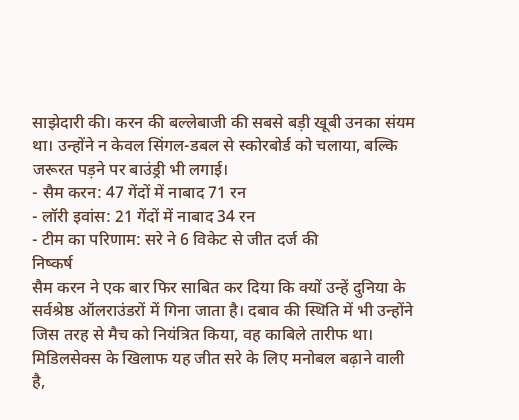साझेदारी की। करन की बल्लेबाजी की सबसे बड़ी खूबी उनका संयम था। उन्होंने न केवल सिंगल-डबल से स्कोरबोर्ड को चलाया, बल्कि जरूरत पड़ने पर बाउंड्री भी लगाई।
- सैम करन: 47 गेंदों में नाबाद 71 रन
- लॉरी इवांस: 21 गेंदों में नाबाद 34 रन
- टीम का परिणाम: सरे ने 6 विकेट से जीत दर्ज की
निष्कर्ष
सैम करन ने एक बार फिर साबित कर दिया कि क्यों उन्हें दुनिया के सर्वश्रेष्ठ ऑलराउंडरों में गिना जाता है। दबाव की स्थिति में भी उन्होंने जिस तरह से मैच को नियंत्रित किया, वह काबिले तारीफ था। मिडिलसेक्स के खिलाफ यह जीत सरे के लिए मनोबल बढ़ाने वाली है,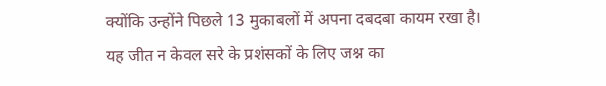क्योंकि उन्होंने पिछले 13 मुकाबलों में अपना दबदबा कायम रखा है। यह जीत न केवल सरे के प्रशंसकों के लिए जश्न का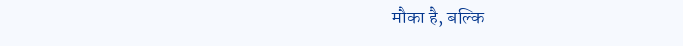मौका है, बल्कि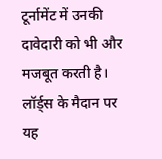टूर्नामेंट में उनकी दावेदारी को भी और मजबूत करती है। लॉर्ड्स के मैदान पर यह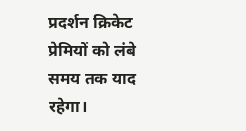प्रदर्शन क्रिकेट प्रेमियों को लंबे समय तक याद रहेगा।